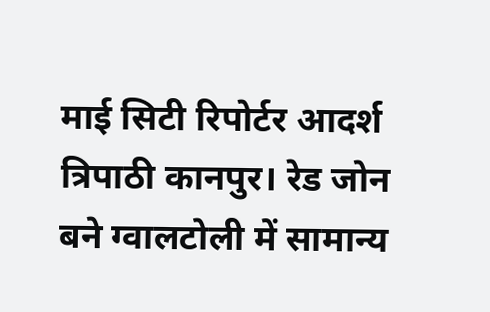माई सिटी रिपोर्टर आदर्श त्रिपाठी कानपुर। रेड जोन बने ग्वालटोली में सामान्य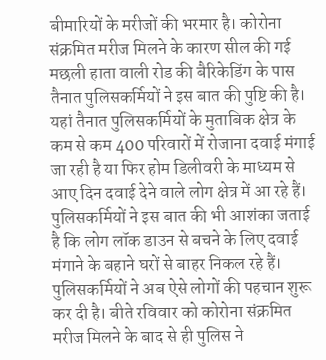बीमारियों के मरीजों की भरमार है। कोरोना संक्रमित मरीज मिलने के कारण सील की गई मछली हाता वाली रोड की बैरिकेडिंग के पास तैनात पुलिसकर्मियों ने इस बात की पुष्टि की है। यहां तैनात पुलिसकर्मियों के मुताबिक क्षेत्र के कम से कम 400 परिवारों में रोजाना दवाई मंगाई जा रही है या फिर होम डिलीवरी के माध्यम से आए दिन दवाई देने वाले लोग क्षेत्र में आ रहे हैं। पुलिसकर्मियों ने इस बात की भी आशंका जताई है कि लोग लॉक डाउन से बचने के लिए दवाई मंगाने के बहाने घरों से बाहर निकल रहे हैं। पुलिसकर्मियों ने अब ऐसे लोगों की पहचान शुरू कर दी है। बीते रविवार को कोरोना संक्रमित मरीज मिलने के बाद से ही पुलिस ने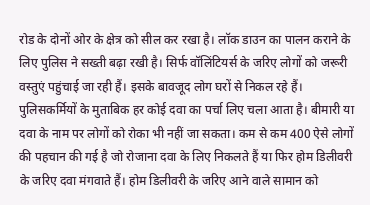रोड के दोनों ओर के क्षेत्र को सील कर रखा है। लॉक डाउन का पालन कराने के लिए पुलिस ने सख्ती बढ़ा रखी है। सिर्फ वॉलिंटियर्स के जरिए लोगों को जरूरी वस्तुएं पहुंचाई जा रही हैं। इसके बावजूद लोग घरों से निकल रहे हैं। पुलिसकर्मियों के मुताबिक हर कोई दवा का पर्चा लिए चला आता है। बीमारी या दवा के नाम पर लोगों को रोका भी नहीं जा सकता। कम से कम 400 ऐसे लोगों की पहचान की गई है जो रोजाना दवा के लिए निकलते हैं या फिर होम डिलीवरी के जरिए दवा मंगवाते हैं। होम डिलीवरी के जरिए आने वाले सामान को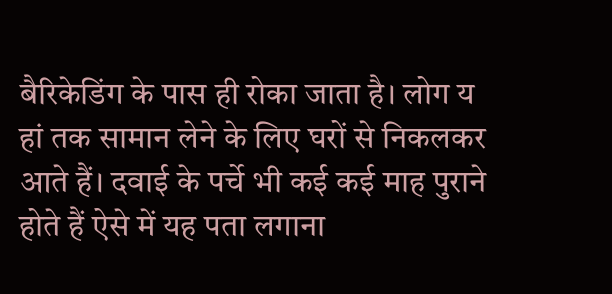बैरिकेडिंग के पास ही रोका जाता है। लोग य हां तक सामान लेने के लिए घरों से निकलकर आते हैं। दवाई के पर्चे भी कई कई माह पुराने होते हैं ऐसे में यह पता लगाना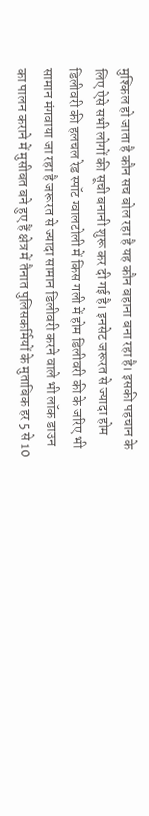मुश्किल हो जाता है कौन सच बोल रहा है यह कौन बहाना बना रहा है। इसकी पहचान के लिए ऐसे सभी लोगों की सूची बनानी शुरू कर दी गई है। इनसेट जरूरत से ज्यादा होम डिलीवरी की हलचल रेड स्पॉट ग्वालटोली में किस गली में होम डिलीवरी की के जरिए भी सामान मंगवाया जा रहा है जरूरत से ज्यादा सामान डिलीवरी करने वाले भी लॉक डाउन का पालन कराने में मुसीबत बने हुए हैं क्षेत्र में तैनात पुलिसकर्मियों के मुताबिक हर 5 से 10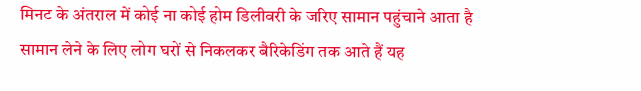मिनट के अंतराल में कोई ना कोई होम डिलीवरी के जरिए सामान पहुंचाने आता है सामान लेने के लिए लोग घरों से निकलकर बैरिकेडिंग तक आते हैं यह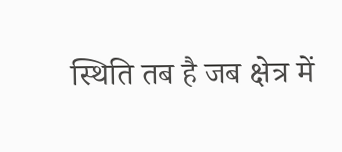स्थिति तब है जब क्षेत्र में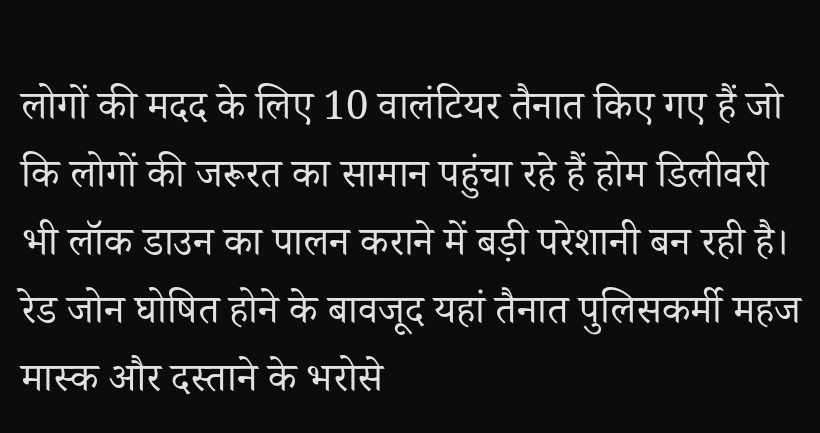लोगों की मदद के लिए 10 वालंटियर तैनात किए गए हैं जो कि लोगों की जरूरत का सामान पहुंचा रहे हैं होम डिलीवरी भी लॉक डाउन का पालन कराने में बड़ी परेशानी बन रही है। रेड जोन घोषित होने के बावजूद यहां तैनात पुलिसकर्मी महज मास्क और दस्ताने के भरोसे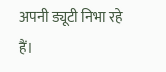अपनी ड्यूटी निभा रहे हैं।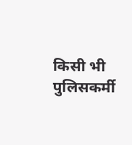किसी भी पुलिसकर्मी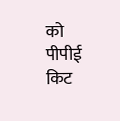को पीपीई किट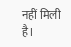नहीं मिली है।